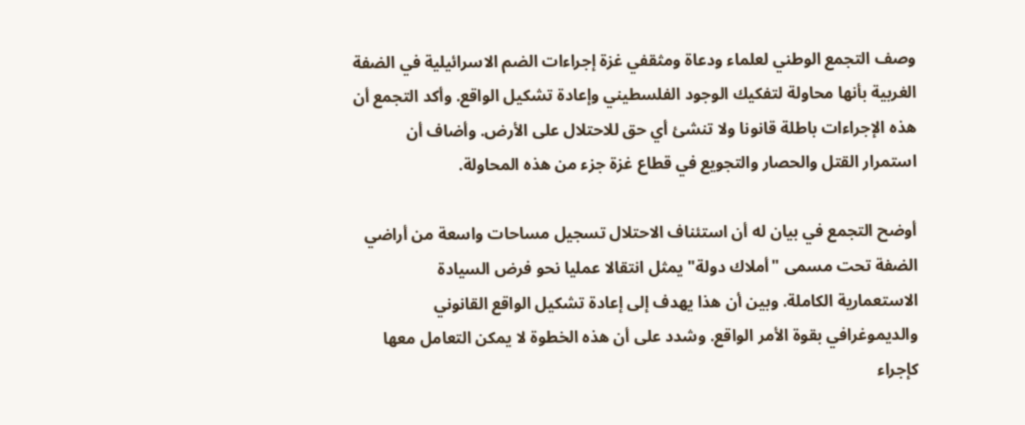وصف التجمع الوطني لعلماء ودعاة ومثقفي غزة إجراءات الضم الاسرائيلية في الضفة الغربية بأنها محاولة لتفكيك الوجود الفلسطيني وإعادة تشكيل الواقع. وأكد التجمع أن هذه الإجراءات باطلة قانونا ولا تنشئ أي حق للاحتلال على الأرض. وأضاف أن استمرار القتل والحصار والتجويع في قطاع غزة جزء من هذه المحاولة.

أوضح التجمع في بيان له أن استئناف الاحتلال تسجيل مساحات واسعة من أراضي الضفة تحت مسمى "أملاك دولة" يمثل انتقالا عمليا نحو فرض السيادة الاستعمارية الكاملة. وبين أن هذا يهدف إلى إعادة تشكيل الواقع القانوني والديموغرافي بقوة الأمر الواقع. وشدد على أن هذه الخطوة لا يمكن التعامل معها كإجراء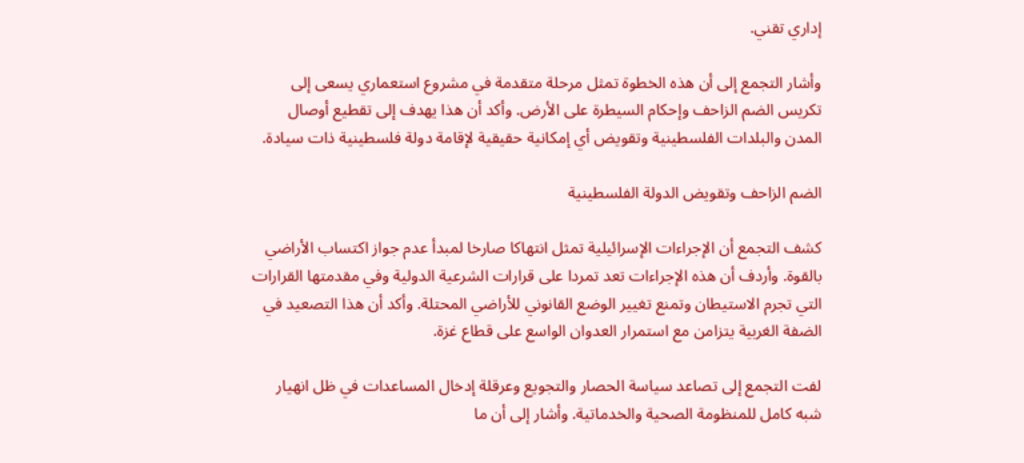إداري تقني.

وأشار التجمع إلى أن هذه الخطوة تمثل مرحلة متقدمة في مشروع استعماري يسعى إلى تكريس الضم الزاحف وإحكام السيطرة على الأرض. وأكد أن هذا يهدف إلى تقطيع أوصال المدن والبلدات الفلسطينية وتقويض أي إمكانية حقيقية لإقامة دولة فلسطينية ذات سيادة.

الضم الزاحف وتقويض الدولة الفلسطينية

كشف التجمع أن الإجراءات الإسرائيلية تمثل انتهاكا صارخا لمبدأ عدم جواز اكتساب الأراضي بالقوة. وأردف أن هذه الإجراءات تعد تمردا على قرارات الشرعية الدولية وفي مقدمتها القرارات التي تجرم الاستيطان وتمنع تغيير الوضع القانوني للأراضي المحتلة. وأكد أن هذا التصعيد في الضفة الغربية يتزامن مع استمرار العدوان الواسع على قطاع غزة.

لفت التجمع إلى تصاعد سياسة الحصار والتجويع وعرقلة إدخال المساعدات في ظل انهيار شبه كامل للمنظومة الصحية والخدماتية. وأشار إلى أن ما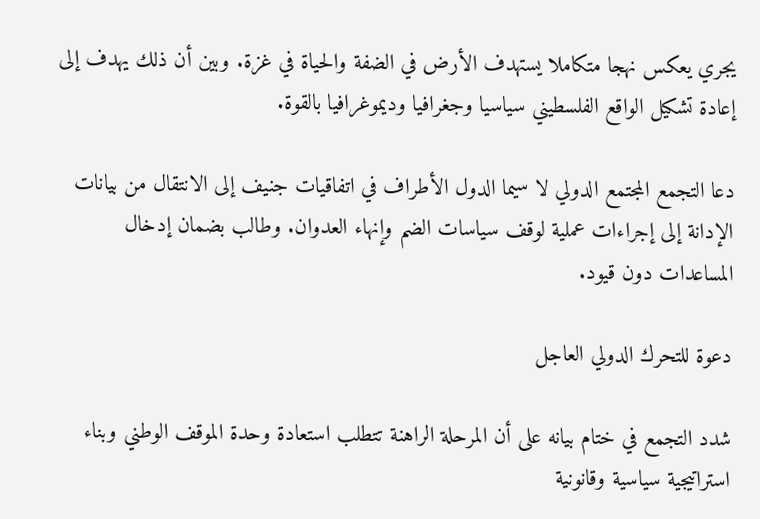يجري يعكس نهجا متكاملا يستهدف الأرض في الضفة والحياة في غزة. وبين أن ذلك يهدف إلى إعادة تشكيل الواقع الفلسطيني سياسيا وجغرافيا وديموغرافيا بالقوة.

دعا التجمع المجتمع الدولي لا سيما الدول الأطراف في اتفاقيات جنيف إلى الانتقال من بيانات الإدانة إلى إجراءات عملية لوقف سياسات الضم وإنهاء العدوان. وطالب بضمان إدخال المساعدات دون قيود.

دعوة للتحرك الدولي العاجل

شدد التجمع في ختام بيانه على أن المرحلة الراهنة تتطلب استعادة وحدة الموقف الوطني وبناء استراتيجية سياسية وقانونية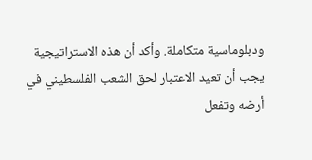ودبلوماسية متكاملة. وأكد أن هذه الاستراتيجية يجب أن تعيد الاعتبار لحق الشعب الفلسطيني في أرضه وتفعل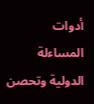أدوات المساءلة الدولية وتحصن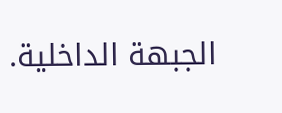الجبهة الداخلية.